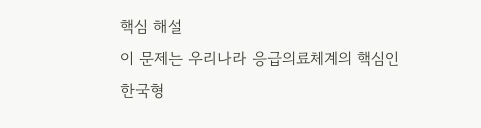핵심 해설
이 문제는 우리나라 응급의료체계의 핵심인
한국형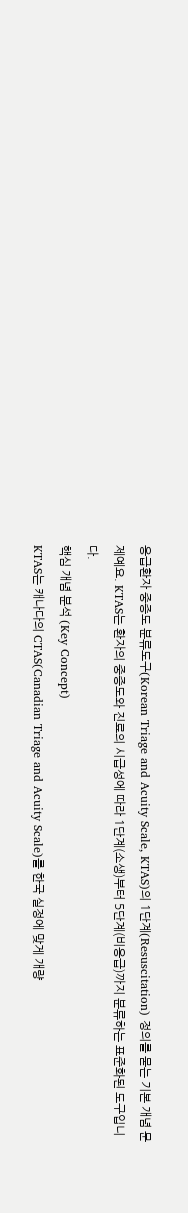응급환자 중증도 분류도구(Korean Triage and Acuity Scale, KTAS)의 1단계(Resuscitation) 정의를 묻는 기본 개념 문제예요. KTAS는 환자의 중증도와 진료의 시급성에 따라 1단계(소생)부터 5단계(비응급)까지 분류하는 표준화된 도구입니다.
핵심 개념 분석 (Key Concept)
KTAS는 캐나다의 CTAS(Canadian Triage and Acuity Scale)를 한국 실정에 맞게 개량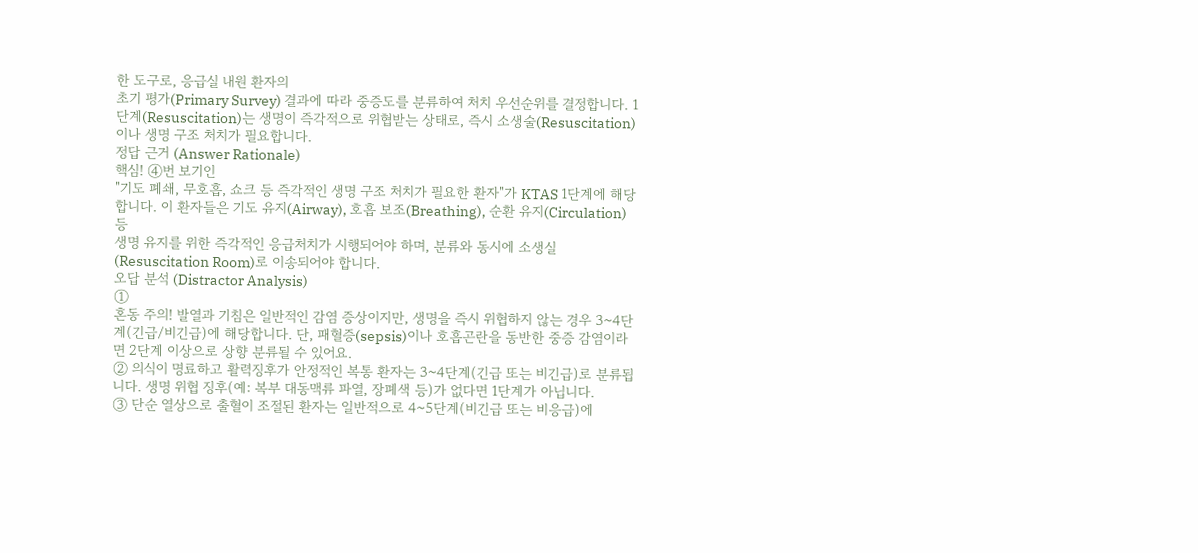한 도구로, 응급실 내원 환자의
초기 평가(Primary Survey) 결과에 따라 중증도를 분류하여 처치 우선순위를 결정합니다. 1단계(Resuscitation)는 생명이 즉각적으로 위협받는 상태로, 즉시 소생술(Resuscitation)이나 생명 구조 처치가 필요합니다.
정답 근거 (Answer Rationale)
핵심! ④번 보기인
"기도 폐쇄, 무호흡, 쇼크 등 즉각적인 생명 구조 처치가 필요한 환자"가 KTAS 1단계에 해당합니다. 이 환자들은 기도 유지(Airway), 호흡 보조(Breathing), 순환 유지(Circulation) 등
생명 유지를 위한 즉각적인 응급처치가 시행되어야 하며, 분류와 동시에 소생실(Resuscitation Room)로 이송되어야 합니다.
오답 분석 (Distractor Analysis)
①
혼동 주의! 발열과 기침은 일반적인 감염 증상이지만, 생명을 즉시 위협하지 않는 경우 3~4단계(긴급/비긴급)에 해당합니다. 단, 패혈증(sepsis)이나 호흡곤란을 동반한 중증 감염이라면 2단계 이상으로 상향 분류될 수 있어요.
② 의식이 명료하고 활력징후가 안정적인 복통 환자는 3~4단계(긴급 또는 비긴급)로 분류됩니다. 생명 위협 징후(예: 복부 대동맥류 파열, 장폐색 등)가 없다면 1단계가 아닙니다.
③ 단순 열상으로 출혈이 조절된 환자는 일반적으로 4~5단계(비긴급 또는 비응급)에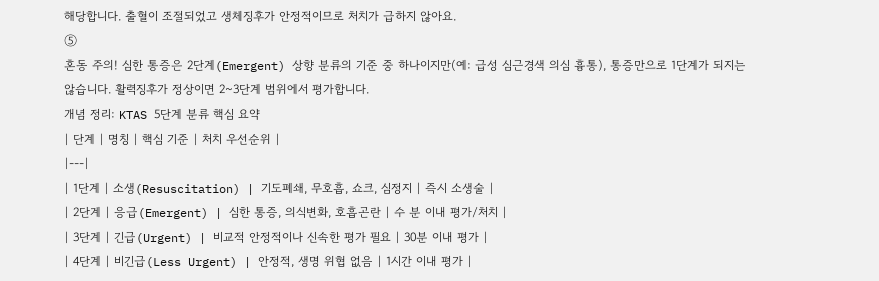해당합니다. 출혈이 조절되었고 생체징후가 안정적이므로 처치가 급하지 않아요.
⑤
혼동 주의! 심한 통증은 2단계(Emergent) 상향 분류의 기준 중 하나이지만(예: 급성 심근경색 의심 흉통), 통증만으로 1단계가 되지는 않습니다. 활력징후가 정상이면 2~3단계 범위에서 평가합니다.
개념 정리: KTAS 5단계 분류 핵심 요약
| 단계 | 명칭 | 핵심 기준 | 처치 우선순위 |
|---|
| 1단계 | 소생(Resuscitation) | 기도폐쇄, 무호흡, 쇼크, 심정지 | 즉시 소생술 |
| 2단계 | 응급(Emergent) | 심한 통증, 의식변화, 호흡곤란 | 수 분 이내 평가/처치 |
| 3단계 | 긴급(Urgent) | 비교적 안정적이나 신속한 평가 필요 | 30분 이내 평가 |
| 4단계 | 비긴급(Less Urgent) | 안정적, 생명 위협 없음 | 1시간 이내 평가 |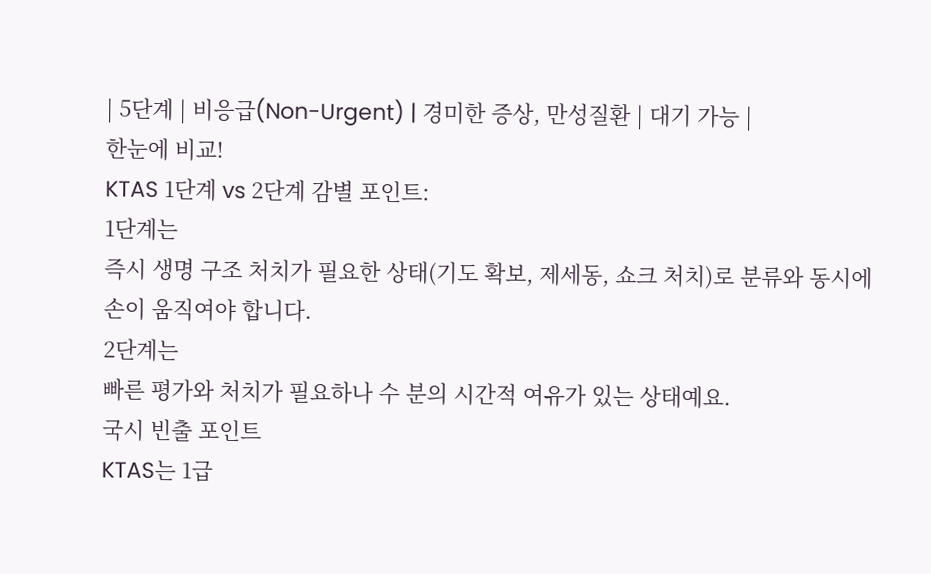| 5단계 | 비응급(Non-Urgent) | 경미한 증상, 만성질환 | 대기 가능 |
한눈에 비교!
KTAS 1단계 vs 2단계 감별 포인트:
1단계는
즉시 생명 구조 처치가 필요한 상태(기도 확보, 제세동, 쇼크 처치)로 분류와 동시에 손이 움직여야 합니다.
2단계는
빠른 평가와 처치가 필요하나 수 분의 시간적 여유가 있는 상태예요.
국시 빈출 포인트
KTAS는 1급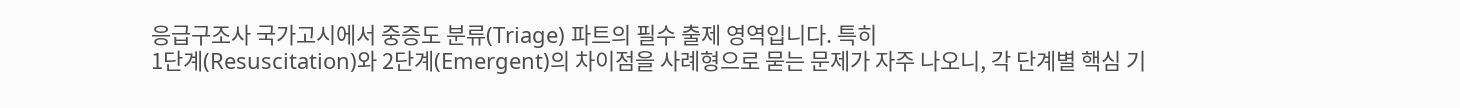응급구조사 국가고시에서 중증도 분류(Triage) 파트의 필수 출제 영역입니다. 특히
1단계(Resuscitation)와 2단계(Emergent)의 차이점을 사례형으로 묻는 문제가 자주 나오니, 각 단계별 핵심 기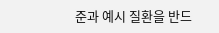준과 예시 질환을 반드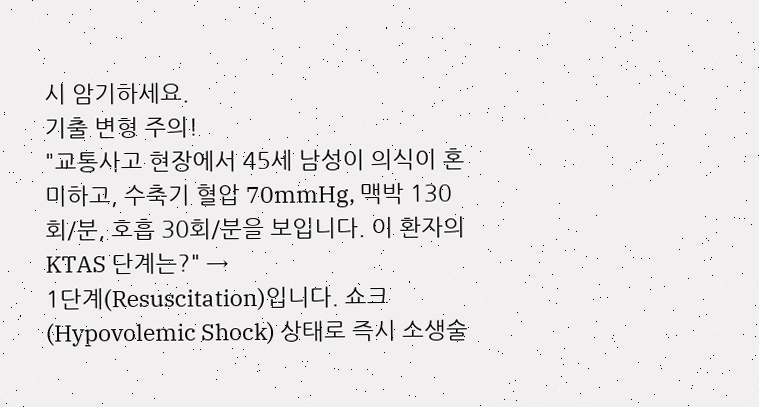시 암기하세요.
기출 변형 주의!
"교통사고 현장에서 45세 남성이 의식이 혼미하고, 수축기 혈압 70mmHg, 맥박 130회/분, 호흡 30회/분을 보입니다. 이 환자의 KTAS 단계는?" →
1단계(Resuscitation)입니다. 쇼크(Hypovolemic Shock) 상태로 즉시 소생술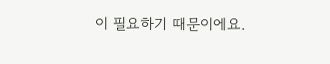이 필요하기 때문이에요.